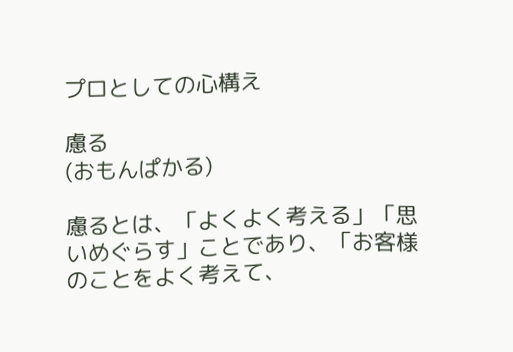プロとしての心構え

慮る
(おもんぱかる)

慮るとは、「よくよく考える」「思いめぐらす」ことであり、「お客様のことをよく考えて、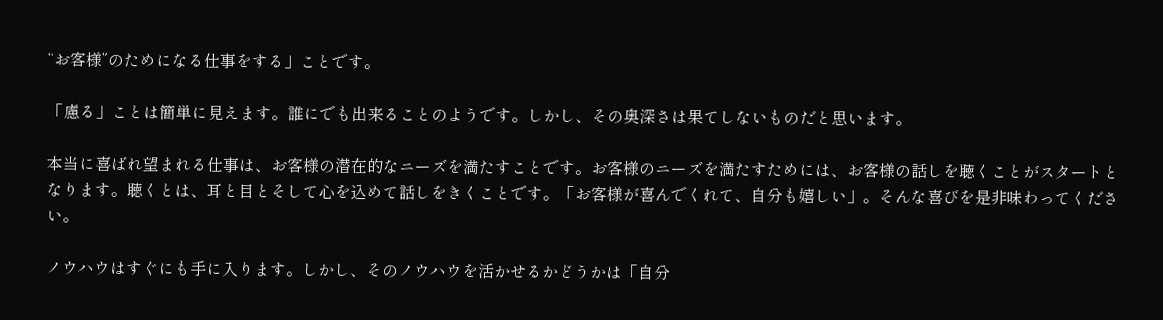“お客様”のためになる仕事をする」ことです。

「慮る」ことは簡単に見えます。誰にでも出来ることのようです。しかし、その奥深さは果てしないものだと思います。

本当に喜ばれ望まれる仕事は、お客様の潜在的なニーズを満たすことです。お客様のニーズを満たすためには、お客様の話しを聴くことがスタートとなります。聴くとは、耳と目とそして心を込めて話しをきくことです。「お客様が喜んでくれて、自分も嬉しい」。そんな喜びを是非味わってください。

ノウハウはすぐにも手に入ります。しかし、そのノウハウを活かせるかどうかは「自分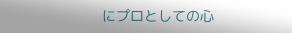にプロとしての心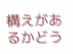構えがあるかどう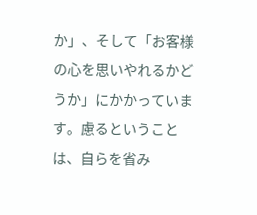か」、そして「お客様の心を思いやれるかどうか」にかかっています。慮るということは、自らを省み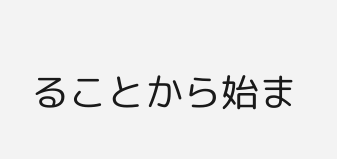ることから始ま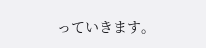っていきます。